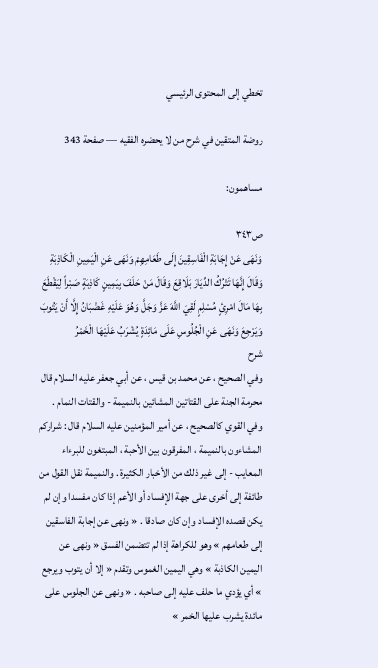تخطي إلى المحتوى الرئيسي

روضة المتقين في شرح من لا يحضره الفقيه — صفحة 343

مساهمون:

ص٣٤٣
وَنَهَى عَنْ إِجَابَةِ الْفَاسِقِينَ إِلَى طَعَامِهِمْ وَنَهَى عَنِ الْيَمِينِ الْكَاذِبَةِ وَقَالَ إِنَّهَا تَتْرُكُ الدِّيَارَ بَلَاقِعَ وَقَالَ مَنْ حَلَفَ بِيَمِينٍ كَاذِبَةٍ صَبْراً لِيَقْطَعَ بِهَا مَالَ امْرِئٍ مُسْلِمٍ لَقِيَ اللَّهَ عَزَّ وَجَلَّ وَهُوَ عَلَيْهِ غَضْبَانُ إِلَّا أَنْ يَتُوبَ وَيَرْجِعَ وَنَهَى عَنِ الْجُلُوسِ عَلَى مَائِدَةٍ يُشْرَبُ عَلَيْهَا الْخَمْرُ
شرح
وفي الصحيح ، عن محمد بن قيس ، عن أبي جعفر عليه السلام قال محرمة الجنة على القتاتين المشائين بالنميمة - والقتات النمام . وفي القوي كالصحيح ، عن أمير المؤمنين عليه السلام قال : شراركم المشاءون بالنميمة ، المفرقون بين الأحبة ، المبتغون للبرءاء المعايب - إلى غير ذلك من الأخبار الكثيرة . والنميمة نقل القول من طائفة إلى أخرى على جهة الإفساد أو الأعم إذا كان مفسدا وإن لم يكن قصده الإفساد وإن كان صادقا . « ونهى عن إجابة الفاسقين إلى طعامهم » وهو للكراهة إذا لم تتضمن الفسق « ونهى عن اليمين الكاذبة » وهي اليمين الغموس وتقدم « إلا أن يتوب ويرجع » أي يؤدي ما حلف عليه إلى صاحبه . « ونهى عن الجلوس على مائدة يشرب عليها الخمر »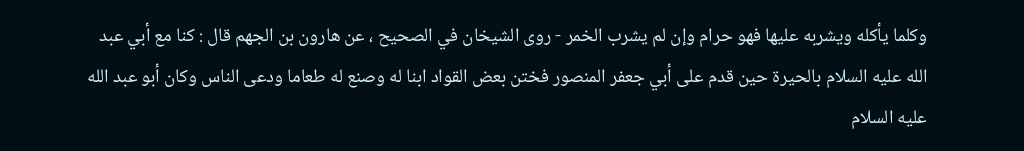وكلما يأكله ويشربه عليها فهو حرام وإن لم يشرب الخمر - روى الشيخان في الصحيح ، عن هارون بن الجهم قال : كنا مع أبي عبد الله عليه السلام بالحيرة حين قدم على أبي جعفر المنصور فختن بعض القواد ابنا له وصنع له طعاما ودعى الناس وكان أبو عبد الله عليه السلام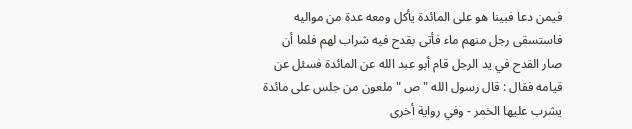فيمن دعا فبينا هو على المائدة يأكل ومعه عدة من مواليه فاستسقى رجل منهم ماء فأتى بقدح فيه شراب لهم فلما أن صار القدح في يد الرجل قام أبو عبد الله عن المائدة فسئل عن قيامه فقال : قال رسول الله " ص " ملعون من جلس على مائدة يشرب عليها الخمر - وفي رواية أخرى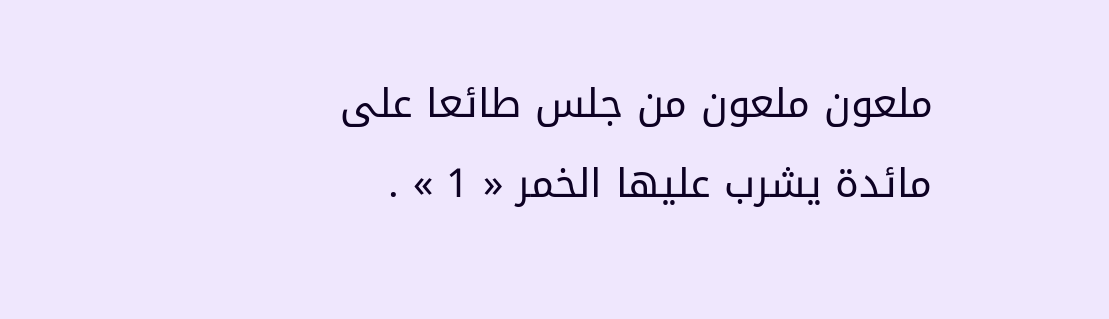ملعون ملعون من جلس طائعا على مائدة يشرب عليها الخمر « 1 » .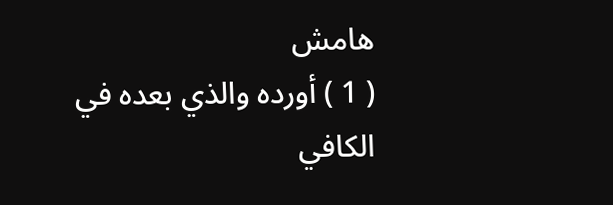هامش
( 1 ) أورده والذي بعده في الكافي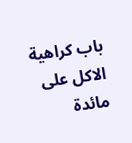باب كراهية الاكل على مائدة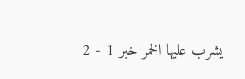يشرب عليها الخمر خبر 1 - 2